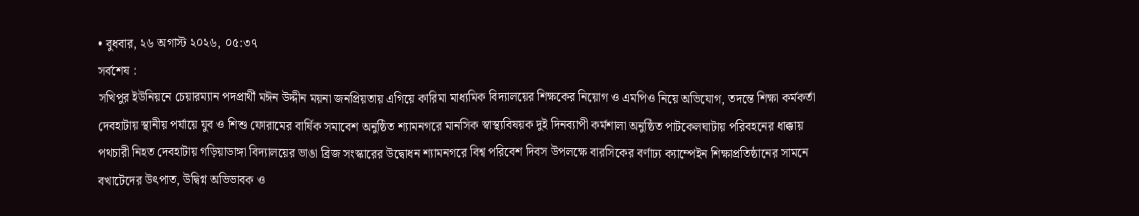• বুধবার, ২৬ অগাস্ট ২০২৬, ০৫:৩৭
সর্বশেষ :
সখিপুর ইউনিয়নে চেয়ারম্যান পদপ্রার্থী মঈন উদ্দীন ময়না জনপ্রিয়তায় এগিয়ে কারিমা মাধ্যমিক বিদ্যালয়ের শিক্ষকের নিয়োগ ও এমপিও নিয়ে অভিযোগ, তদন্তে শিক্ষা কর্মকর্তা দেবহাটায় স্থানীয় পর্যায়ে যুব ও শিশু ফোরামের বার্ষিক সমাবেশ অনুষ্ঠিত শ্যামনগরে মানসিক স্বাস্থ্যবিষয়ক দুই দিনব্যাপী কর্মশালা অনুষ্ঠিত পাটকেলঘাটায় পরিবহনের ধাক্কায় পথচারী নিহত দেবহাটায় গড়িয়াডাঙ্গা বিদ্যালয়ের ভাঙা ব্রিজ সংস্কারের উদ্বোধন শ্যামনগরে বিশ্ব পরিবেশ দিবস উপলক্ষে বারসিকের বর্ণাঢ্য ক্যাম্পেইন শিক্ষাপ্রতিষ্ঠানের সামনে বখাটেদের উৎপাত, উদ্বিগ্ন অভিভাবক ও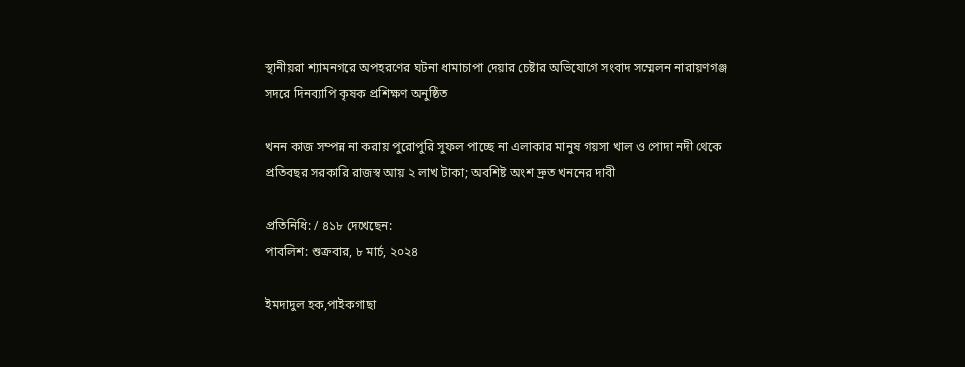স্থানীয়রা শ্যামনগরে অপহরণের ঘটনা ধামাচাপা দেয়ার চেষ্টার অভিযোগে সংবাদ সম্মেলন নারায়ণগঞ্জ সদরে দিনব্যাপি কৃষক প্রশিক্ষণ অনুষ্ঠিত

খনন কাজ সম্পন্ন না করায় পুরোপুরি সুফল পাচ্ছে না এলাকার মানুষ গয়সা খাল ও পোদা নদী থেকে প্রতিবছর সরকারি রাজস্ব আয় ২ লাখ টাকা; অবশিষ্ট অংশ দ্রুত খননের দাবী

প্রতিনিধি: / ৪১৮ দেখেছেন:
পাবলিশ: শুক্রবার, ৮ মার্চ, ২০২৪

ইমদাদুল হক,পাইকগাছা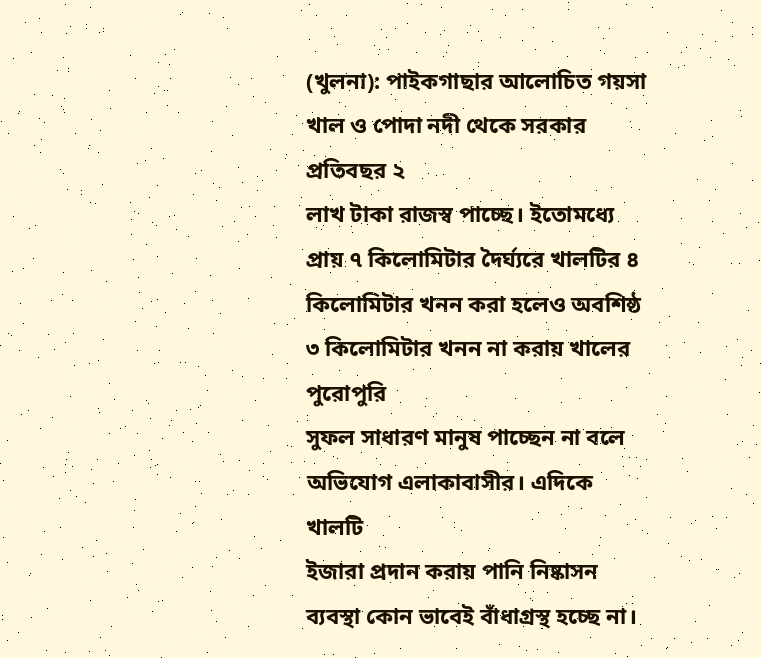(খুলনা): পাইকগাছার আলোচিত গয়সা খাল ও পোদা নদী থেকে সরকার প্রতিবছর ২
লাখ টাকা রাজস্ব পাচ্ছে। ইতোমধ্যে প্রায় ৭ কিলোমিটার দৈর্ঘ্যরে খালটির ৪
কিলোমিটার খনন করা হলেও অবশিষ্ঠ ৩ কিলোমিটার খনন না করায় খালের পুরোপুরি
সুফল সাধারণ মানুষ পাচ্ছেন না বলে অভিযোগ এলাকাবাসীর। এদিকে খালটি
ইজারা প্রদান করায় পানি নিষ্কাসন ব্যবস্থা কোন ভাবেই বাঁধাগ্রস্থ হচ্ছে না।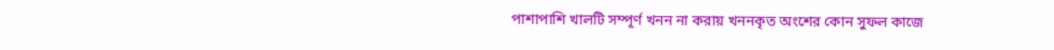পাশাপাশি খালটি সম্পূর্ণ খনন না করায় খননকৃত অংশের কোন সুফল কাজে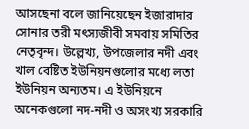আসছেনা বলে জানিয়েছেন ইজারাদার সোনার তরী মৎস্যজীবী সমবায় সমিতির
নেতৃবৃন্দ। উল্লেখ্য, উপজেলার নদী এবং খাল বেষ্টিত ইউনিয়নগুলোর মধ্যে লতা
ইউনিয়ন অন্যতম। এ ইউনিয়নে অনেকগুলো নদ-নদী ও অসংখ্য সরকারি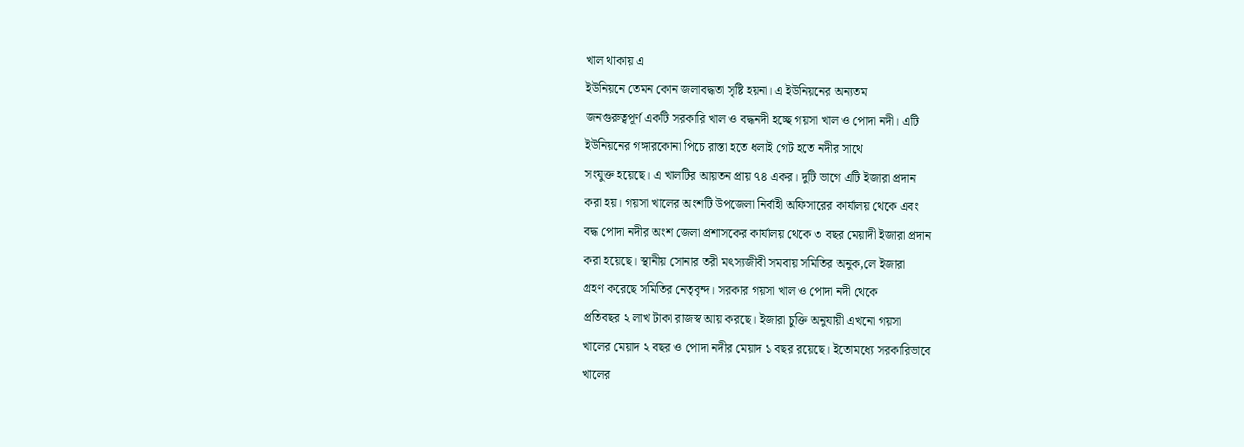খাল থাকায় এ
ইউনিয়নে তেমন কোন জলাবদ্ধতা সৃষ্টি হয়না। এ ইউনিয়নের অন্যতম
জনগুরুত্বপূর্ণ একটি সরকারি খাল ও বদ্ধনদী হচ্ছে গয়সা খাল ও পোদা নদী। এটি
ইউনিয়নের গঙ্গারকোনা পিচে রাস্তা হতে ধলাই গেট হতে নদীর সাথে
সংযুক্ত হয়েছে। এ খালটির আয়তন প্রায় ৭৪ একর। দুটি ভাগে এটি ইজারা প্রদান
করা হয়। গয়সা খালের অংশটি উপজেলা নির্বাহী অফিসারের কার্যালয় থেকে এবং
বদ্ধ পোদা নদীর অংশ জেলা প্রশাসকের কার্যালয় থেকে ৩ বছর মেয়াদী ইজারা প্রদান
করা হয়েছে। স্থানীয় সোনার তরী মৎস্যজীবী সমবায় সমিতির অনুক‚লে ইজারা
গ্রহণ করেছে সমিতির নেতৃবৃন্দ। সরকার গয়সা খাল ও পোদা নদী থেকে
প্রতিবছর ২ লাখ টাকা রাজস্ব আয় করছে। ইজারা চুক্তি অনুযায়ী এখনো গয়সা
খালের মেয়াদ ২ বছর ও পোদা নদীর মেয়াদ ১ বছর রয়েছে। ইতোমধ্যে সরকারিভাবে
খালের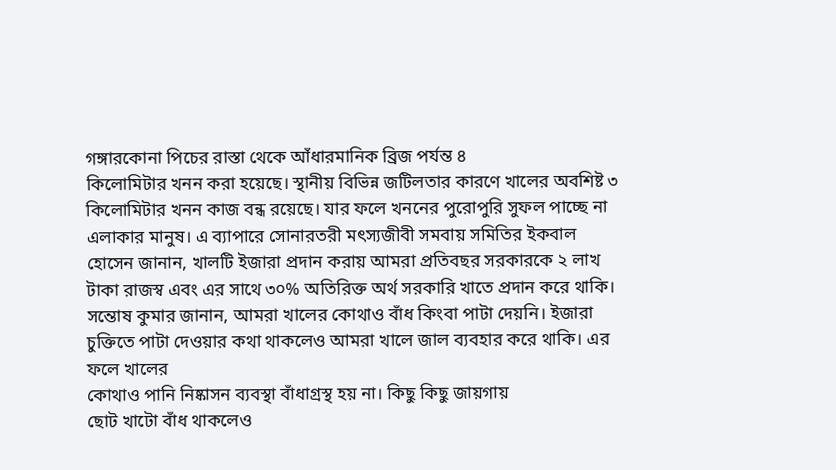গঙ্গারকোনা পিচের রাস্তা থেকে আঁধারমানিক ব্রিজ পর্যন্ত ৪
কিলোমিটার খনন করা হয়েছে। স্থানীয় বিভিন্ন জটিলতার কারণে খালের অবশিষ্ট ৩
কিলোমিটার খনন কাজ বন্ধ রয়েছে। যার ফলে খননের পুরোপুরি সুফল পাচ্ছে না
এলাকার মানুষ। এ ব্যাপারে সোনারতরী মৎস্যজীবী সমবায় সমিতির ইকবাল
হোসেন জানান, খালটি ইজারা প্রদান করায় আমরা প্রতিবছর সরকারকে ২ লাখ
টাকা রাজস্ব এবং এর সাথে ৩০% অতিরিক্ত অর্থ সরকারি খাতে প্রদান করে থাকি।
সন্তোষ কুমার জানান, আমরা খালের কোথাও বাঁধ কিংবা পাটা দেয়নি। ইজারা
চুক্তিতে পাটা দেওয়ার কথা থাকলেও আমরা খালে জাল ব্যবহার করে থাকি। এর ফলে খালের
কোথাও পানি নিষ্কাসন ব্যবস্থা বাঁধাগ্রস্থ হয় না। কিছু কিছু জায়গায়
ছোট খাটো বাঁধ থাকলেও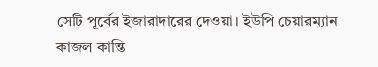সেটি পূর্বের ইজারাদারের দেওয়া। ইউপি চেয়ারম্যান
কাজল কান্তি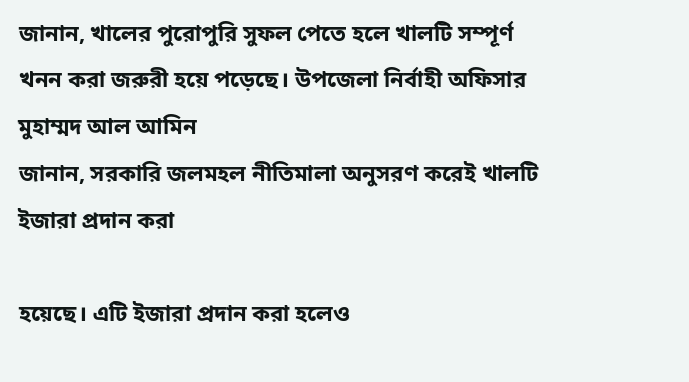জানান, খালের পুরোপুরি সুফল পেতে হলে খালটি সম্পূর্ণ
খনন করা জরুরী হয়ে পড়েছে। উপজেলা নির্বাহী অফিসার মুহাম্মদ আল আমিন
জানান, সরকারি জলমহল নীতিমালা অনুসরণ করেই খালটি ইজারা প্রদান করা

হয়েছে। এটি ইজারা প্রদান করা হলেও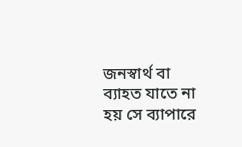জনস্বার্থ বা ব্যাহত যাতে না
হয় সে ব্যাপারে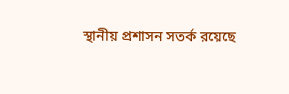স্থানীয় প্রশাসন সতর্ক রয়েছে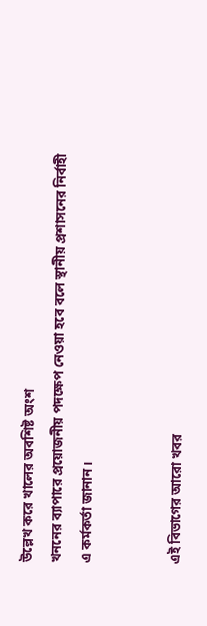উল্লেখ করে খালের অবশিষ্ট অংশ
খননের ব্যাপারে প্রয়োজনীয় পদক্ষেপ নেওয়া হবে বলে স্থানীয় প্রশাসনের নির্বাহী
এ কর্মকর্তা জানান।


এই বিভাগের আরো খবর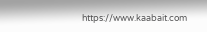https://www.kaabait.com